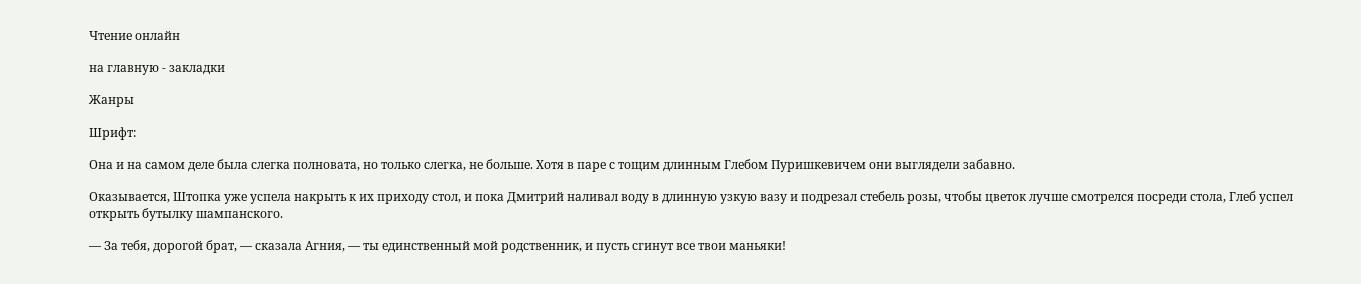Чтение онлайн

на главную - закладки

Жанры

Шрифт:

Она и на самом деле была слегка полновата, но только слегка, не больше. Хотя в паре с тощим длинным Глебом Пуришкевичем они выглядели забавно.

Оказывается, Штопка уже успела накрыть к их приходу стол, и пока Дмитрий наливал воду в длинную узкую вазу и подрезал стебель розы, чтобы цветок лучше смотрелся посреди стола, Глеб успел открыть бутылку шампанского.

— За тебя, дорогой брат, — сказала Агния, — ты единственный мой родственник, и пусть сгинут все твои маньяки!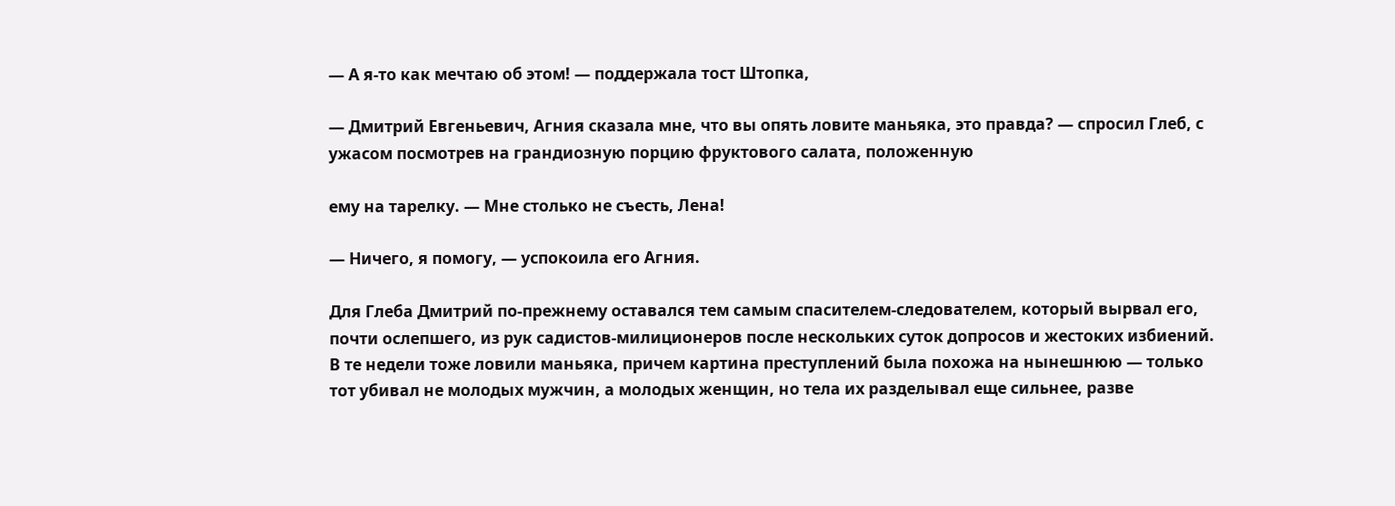— А я-то как мечтаю об этом! — поддержала тост Штопка,

— Дмитрий Евгеньевич, Агния сказала мне, что вы опять ловите маньяка, это правда? — спросил Глеб, с ужасом посмотрев на грандиозную порцию фруктового салата, положенную

ему на тарелку. — Мне столько не съесть, Лена!

— Ничего, я помогу, — успокоила его Агния.

Для Глеба Дмитрий по-прежнему оставался тем самым спасителем-следователем, который вырвал его, почти ослепшего, из рук садистов-милиционеров после нескольких суток допросов и жестоких избиений. В те недели тоже ловили маньяка, причем картина преступлений была похожа на нынешнюю — только тот убивал не молодых мужчин, а молодых женщин, но тела их разделывал еще сильнее, разве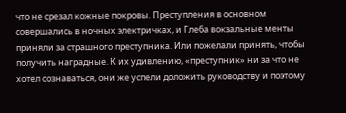что не срезал кожные покровы. Преступления в основном совершались в ночных электричках, и Глеба вокзальные менты приняли за страшного преступника. Или пожелали принять, чтобы получить наградные. К их удивлению, «преступник» ни за что не хотел сознаваться, они же успели доложить руководству и поэтому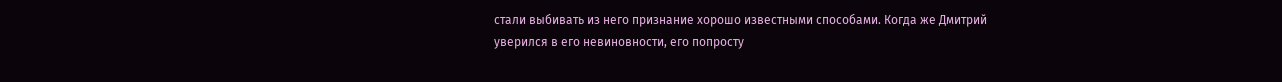стали выбивать из него признание хорошо известными способами. Когда же Дмитрий уверился в его невиновности, его попросту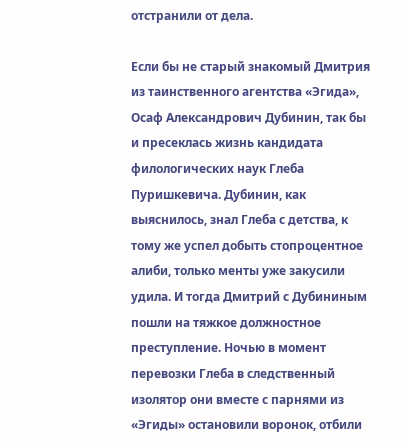отстранили от дела.

Если бы не старый знакомый Дмитрия из таинственного агентства «Эгида», Осаф Александрович Дубинин, так бы и пресеклась жизнь кандидата филологических наук Глеба Пуришкевича. Дубинин, как выяснилось, знал Глеба с детства, к тому же успел добыть стопроцентное алиби, только менты уже закусили удила. И тогда Дмитрий с Дубининым пошли на тяжкое должностное преступление. Ночью в момент перевозки Глеба в следственный изолятор они вместе с парнями из «Эгиды» остановили воронок, отбили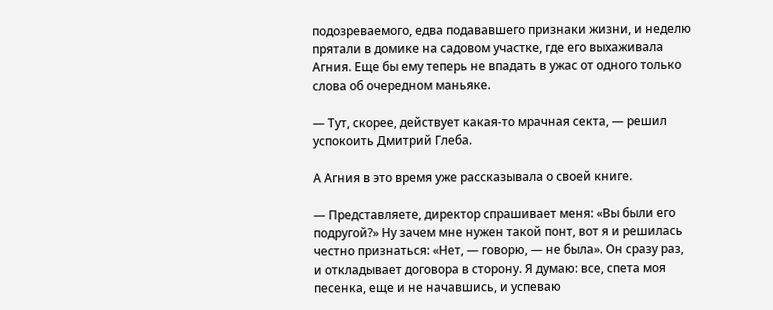подозреваемого, едва подававшего признаки жизни, и неделю прятали в домике на садовом участке, где его выхаживала Агния. Еще бы ему теперь не впадать в ужас от одного только слова об очередном маньяке.

— Тут, скорее, действует какая-то мрачная секта, — решил успокоить Дмитрий Глеба.

А Агния в это время уже рассказывала о своей книге.

— Представляете, директор спрашивает меня: «Вы были его подругой?» Ну зачем мне нужен такой понт, вот я и решилась честно признаться: «Нет, — говорю, — не была». Он сразу раз, и откладывает договора в сторону. Я думаю: все, спета моя песенка, еще и не начавшись, и успеваю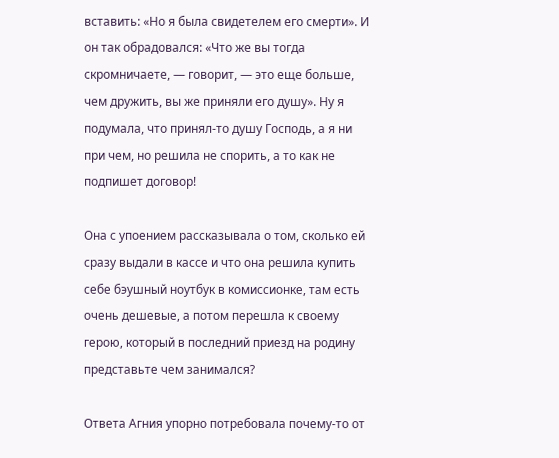вставить: «Но я была свидетелем его смерти». И он так обрадовался: «Что же вы тогда скромничаете, — говорит, — это еще больше, чем дружить, вы же приняли его душу». Ну я подумала, что принял-то душу Господь, а я ни при чем, но решила не спорить, а то как не подпишет договор!

Она с упоением рассказывала о том, сколько ей сразу выдали в кассе и что она решила купить себе бэушный ноутбук в комиссионке, там есть очень дешевые, а потом перешла к своему герою, который в последний приезд на родину представьте чем занимался?

Ответа Агния упорно потребовала почему-то от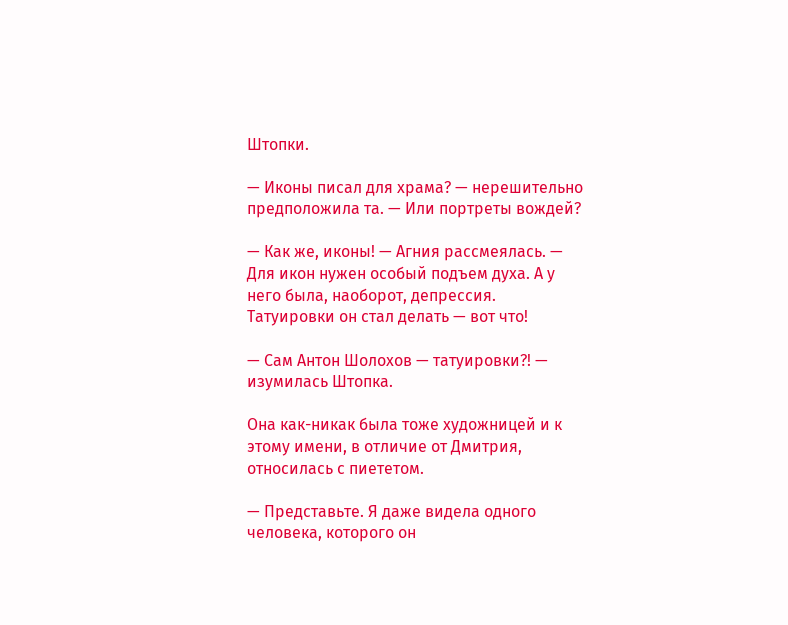Штопки.

— Иконы писал для храма? — нерешительно предположила та. — Или портреты вождей?

— Как же, иконы! — Агния рассмеялась. — Для икон нужен особый подъем духа. А у него была, наоборот, депрессия. Татуировки он стал делать — вот что!

— Сам Антон Шолохов — татуировки?! — изумилась Штопка.

Она как-никак была тоже художницей и к этому имени, в отличие от Дмитрия, относилась с пиететом.

— Представьте. Я даже видела одного человека, которого он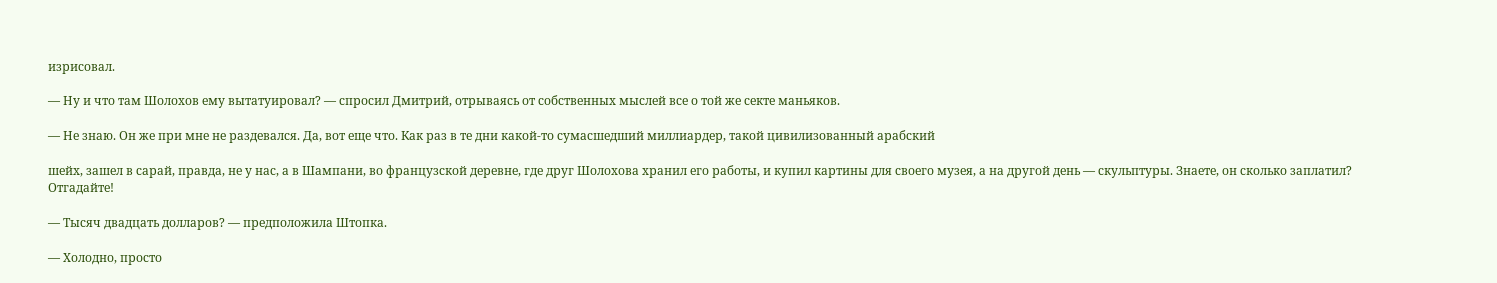изрисовал.

— Ну и что там Шолохов ему вытатуировал? — спросил Дмитрий, отрываясь от собственных мыслей все о той же секте маньяков.

— Не знаю. Он же при мне не раздевался. Да, вот еще что. Как раз в те дни какой-то сумасшедший миллиардер, такой цивилизованный арабский

шейх, зашел в сарай, правда, не у нас, а в Шампани, во французской деревне, где друг Шолохова хранил его работы, и купил картины для своего музея, а на другой день — скульптуры. Знаете, он сколько заплатил? Отгадайте!

— Тысяч двадцать долларов? — предположила Штопка.

— Холодно, просто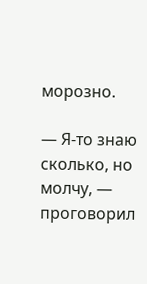морозно.

— Я-то знаю сколько, но молчу, — проговорил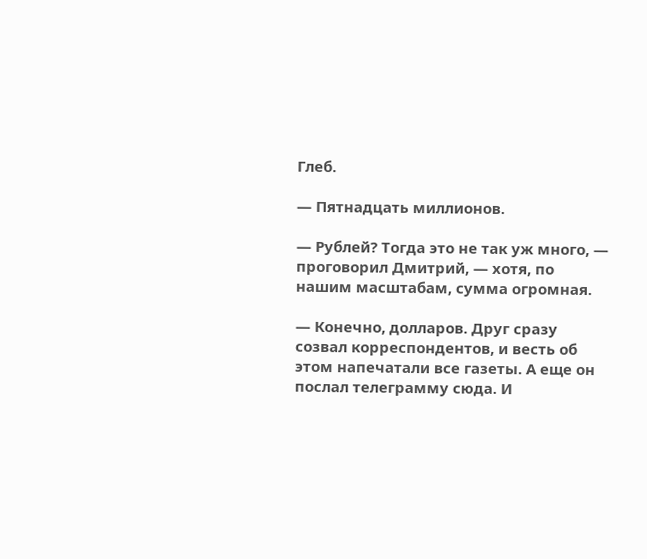Глеб.

— Пятнадцать миллионов.

— Рублей? Тогда это не так уж много, — проговорил Дмитрий, — хотя, по нашим масштабам, сумма огромная.

— Конечно, долларов. Друг сразу созвал корреспондентов, и весть об этом напечатали все газеты. А еще он послал телеграмму сюда. И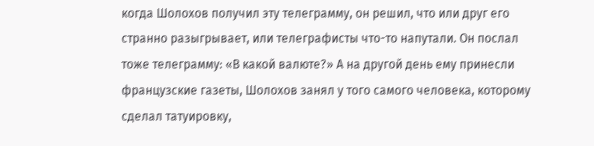когда Шолохов получил эту телеграмму, он решил, что или друг его странно разыгрывает, или телеграфисты что-то напутали. Он послал тоже телеграмму: «В какой валюте?» А на другой день ему принесли французские газеты, Шолохов занял у того самого человека, которому сделал татуировку,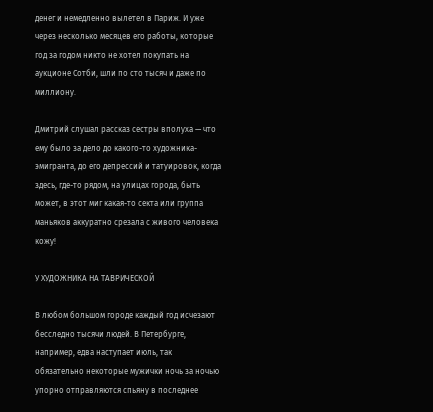денег и немедленно вылетел в Париж. И уже через несколько месяцев его работы, которые год за годом никто не хотел покупать на аукционе Сотби, шли по сто тысяч и даже по миллиону.

Дмитрий слушал рассказ сестры вполуха — что ему было за дело до какого-то художника-эмигранта, до его депрессий и татуировок, когда здесь, где-то рядом, на улицах города, быть может, в этот миг какая-то секта или группа маньяков аккуратно срезала с живого человека кожу!

У ХУДОЖНИКА НА ТАВРИЧЕСКОЙ

В любом большом городе каждый год исчезают бесследно тысячи людей. В Петербурге, например, едва наступает июль, так обязательно некоторые мужички ночь за ночью упорно отправляются спьяну в последнее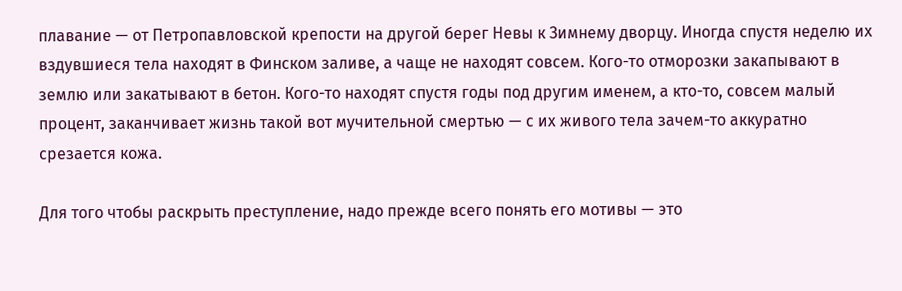плавание — от Петропавловской крепости на другой берег Невы к Зимнему дворцу. Иногда спустя неделю их вздувшиеся тела находят в Финском заливе, а чаще не находят совсем. Кого-то отморозки закапывают в землю или закатывают в бетон. Кого-то находят спустя годы под другим именем, а кто-то, совсем малый процент, заканчивает жизнь такой вот мучительной смертью — с их живого тела зачем-то аккуратно срезается кожа.

Для того чтобы раскрыть преступление, надо прежде всего понять его мотивы — это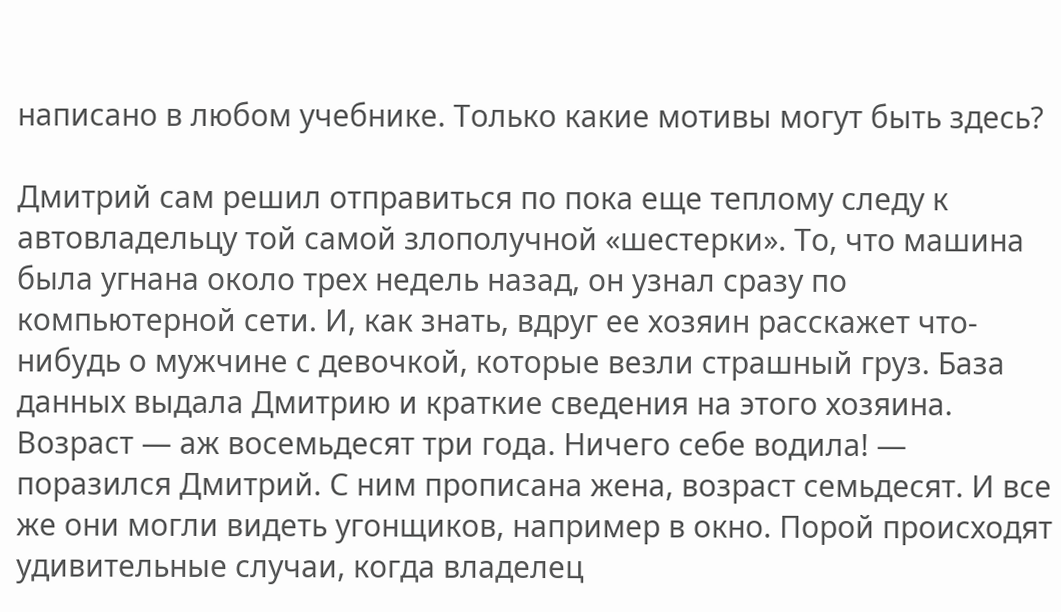написано в любом учебнике. Только какие мотивы могут быть здесь?

Дмитрий сам решил отправиться по пока еще теплому следу к автовладельцу той самой злополучной «шестерки». То, что машина была угнана около трех недель назад, он узнал сразу по компьютерной сети. И, как знать, вдруг ее хозяин расскажет что-нибудь о мужчине с девочкой, которые везли страшный груз. База данных выдала Дмитрию и краткие сведения на этого хозяина. Возраст — аж восемьдесят три года. Ничего себе водила! — поразился Дмитрий. С ним прописана жена, возраст семьдесят. И все же они могли видеть угонщиков, например в окно. Порой происходят удивительные случаи, когда владелец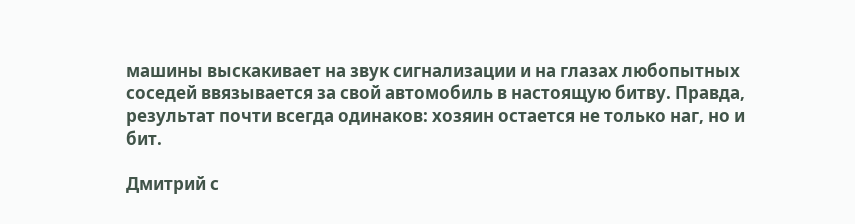машины выскакивает на звук сигнализации и на глазах любопытных соседей ввязывается за свой автомобиль в настоящую битву. Правда, результат почти всегда одинаков: хозяин остается не только наг, но и бит.

Дмитрий с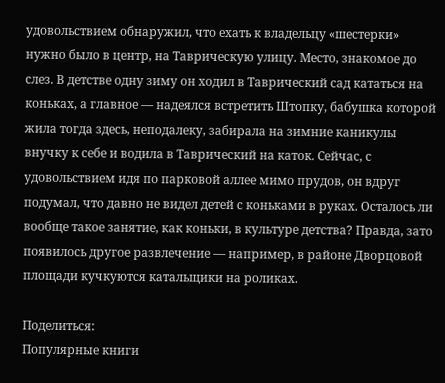удовольствием обнаружил, что ехать к владельцу «шестерки» нужно было в центр, на Таврическую улицу. Место, знакомое до слез. В детстве одну зиму он ходил в Таврический сад кататься на коньках, а главное — надеялся встретить Штопку, бабушка которой жила тогда здесь, неподалеку, забирала на зимние каникулы внучку к себе и водила в Таврический на каток. Сейчас, с удовольствием идя по парковой аллее мимо прудов, он вдруг подумал, что давно не видел детей с коньками в руках. Осталось ли вообще такое занятие, как коньки, в культуре детства? Правда, зато появилось другое развлечение — например, в районе Дворцовой площади кучкуются катальщики на роликах.

Поделиться:
Популярные книги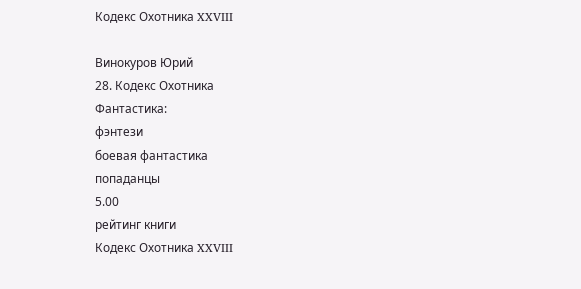Кодекс Охотника XXVIII

Винокуров Юрий
28. Кодекс Охотника
Фантастика:
фэнтези
боевая фантастика
попаданцы
5.00
рейтинг книги
Кодекс Охотника XXVIII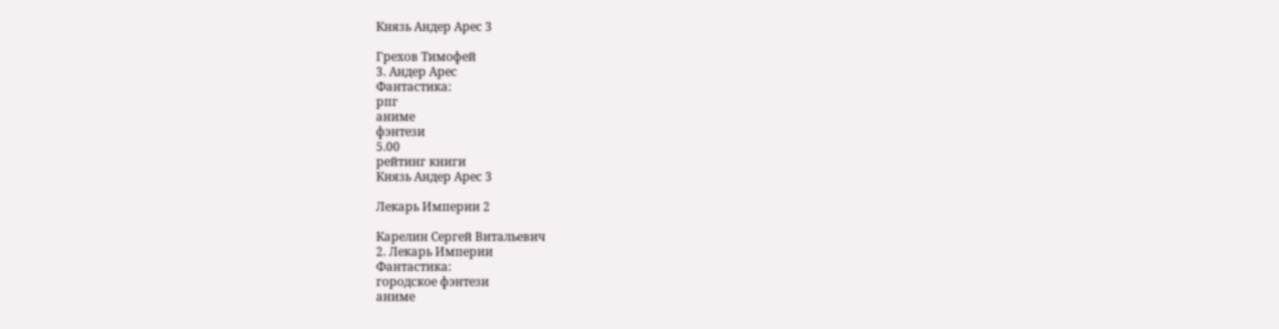Князь Андер Арес 3

Грехов Тимофей
3. Андер Арес
Фантастика:
рпг
аниме
фэнтези
5.00
рейтинг книги
Князь Андер Арес 3

Лекарь Империи 2

Карелин Сергей Витальевич
2. Лекарь Империи
Фантастика:
городское фэнтези
аниме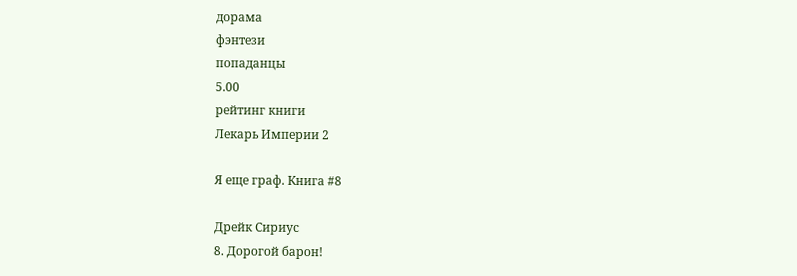дорама
фэнтези
попаданцы
5.00
рейтинг книги
Лекарь Империи 2

Я еще граф. Книга #8

Дрейк Сириус
8. Дорогой барон!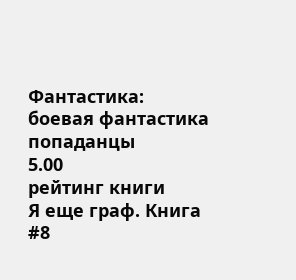Фантастика:
боевая фантастика
попаданцы
5.00
рейтинг книги
Я еще граф. Книга #8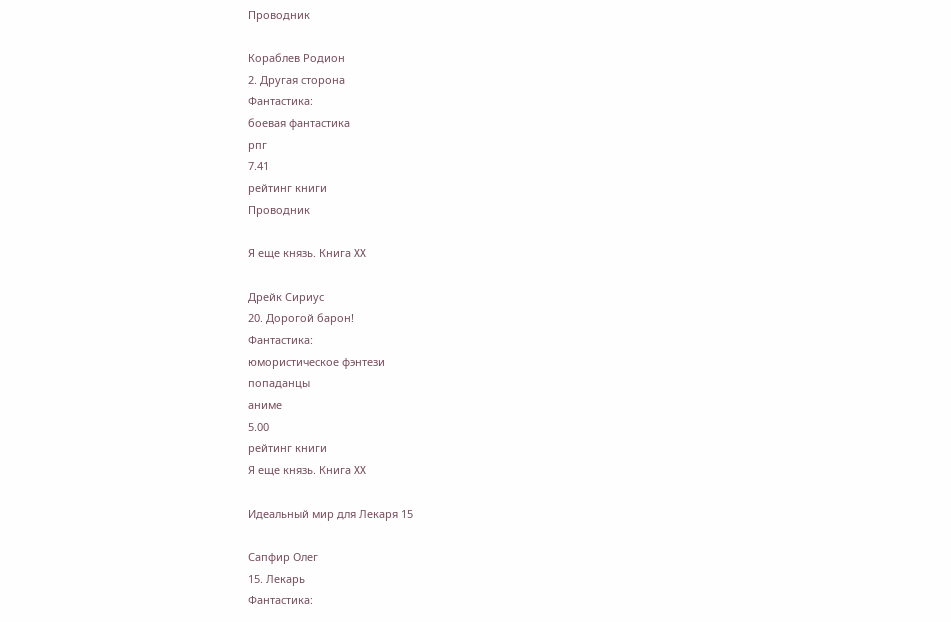Проводник

Кораблев Родион
2. Другая сторона
Фантастика:
боевая фантастика
рпг
7.41
рейтинг книги
Проводник

Я еще князь. Книга XX

Дрейк Сириус
20. Дорогой барон!
Фантастика:
юмористическое фэнтези
попаданцы
аниме
5.00
рейтинг книги
Я еще князь. Книга XX

Идеальный мир для Лекаря 15

Сапфир Олег
15. Лекарь
Фантастика: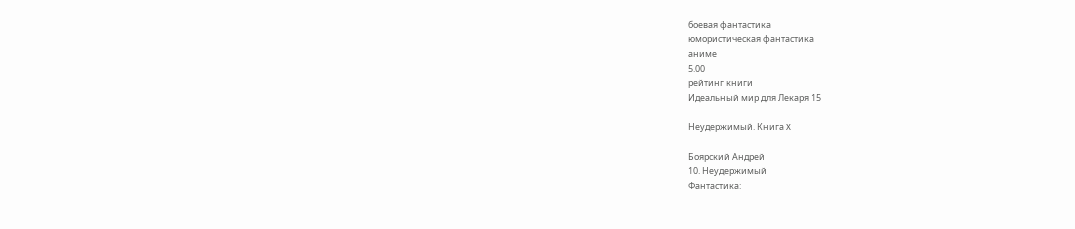боевая фантастика
юмористическая фантастика
аниме
5.00
рейтинг книги
Идеальный мир для Лекаря 15

Неудержимый. Книга X

Боярский Андрей
10. Неудержимый
Фантастика: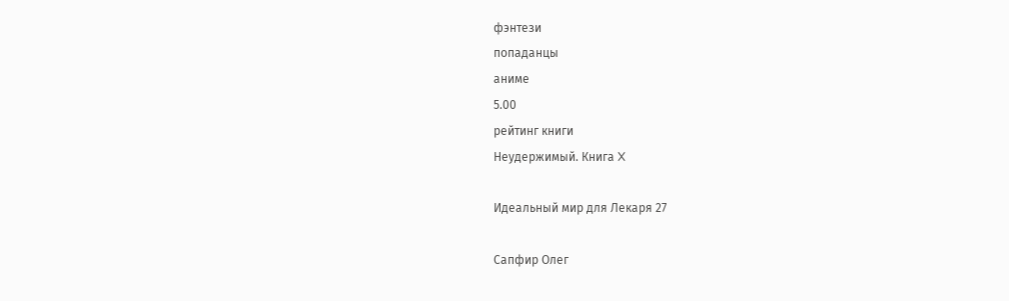фэнтези
попаданцы
аниме
5.00
рейтинг книги
Неудержимый. Книга X

Идеальный мир для Лекаря 27

Сапфир Олег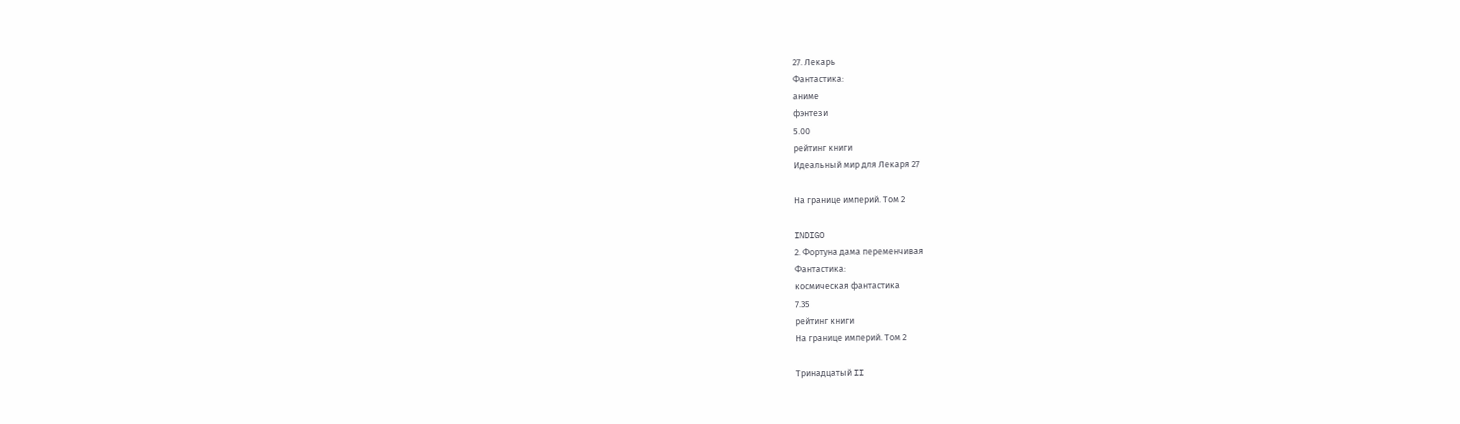27. Лекарь
Фантастика:
аниме
фэнтези
5.00
рейтинг книги
Идеальный мир для Лекаря 27

На границе империй. Том 2

INDIGO
2. Фортуна дама переменчивая
Фантастика:
космическая фантастика
7.35
рейтинг книги
На границе империй. Том 2

Тринадцатый II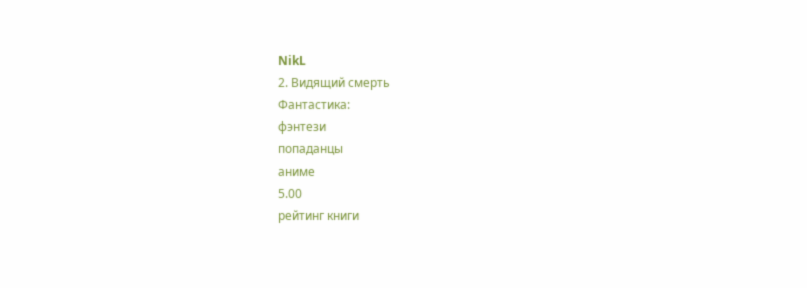NikL
2. Видящий смерть
Фантастика:
фэнтези
попаданцы
аниме
5.00
рейтинг книги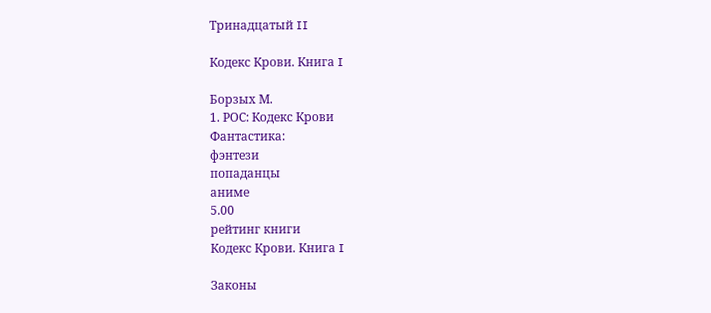Тринадцатый II

Кодекс Крови. Книга I

Борзых М.
1. РОС: Кодекс Крови
Фантастика:
фэнтези
попаданцы
аниме
5.00
рейтинг книги
Кодекс Крови. Книга I

Законы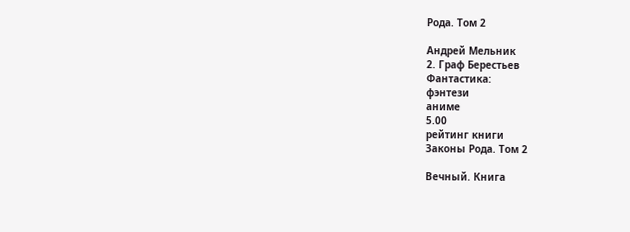Рода. Том 2

Андрей Мельник
2. Граф Берестьев
Фантастика:
фэнтези
аниме
5.00
рейтинг книги
Законы Рода. Том 2

Вечный. Книга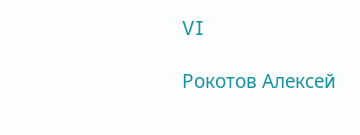VI

Рокотов Алексей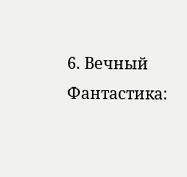6. Вечный
Фантастика: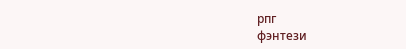рпг
фэнтези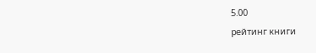5.00
рейтинг книги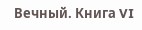Вечный. Книга VI